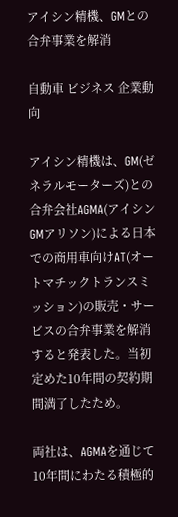アイシン精機、GMとの合弁事業を解消

自動車 ビジネス 企業動向

アイシン精機は、GM(ゼネラルモーターズ)との合弁会社AGMA(アイシンGMアリソン)による日本での商用車向けAT(オートマチックトランスミッション)の販売・サービスの合弁事業を解消すると発表した。当初定めた10年間の契約期間満了したため。

両社は、AGMAを通じて10年間にわたる積極的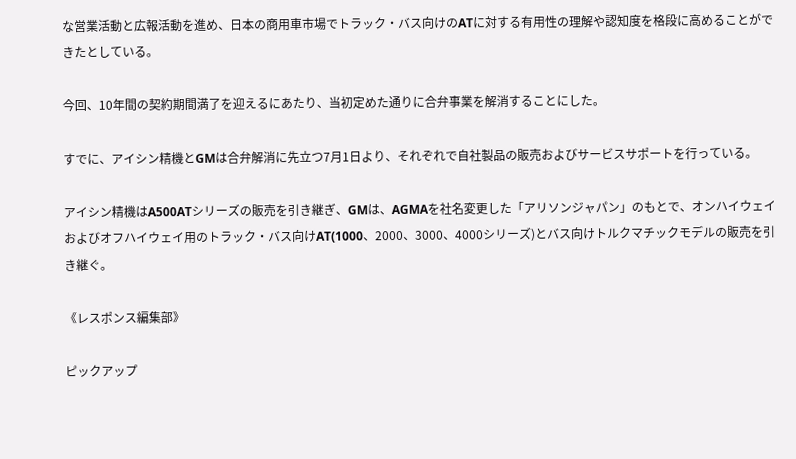な営業活動と広報活動を進め、日本の商用車市場でトラック・バス向けのATに対する有用性の理解や認知度を格段に高めることができたとしている。

今回、10年間の契約期間満了を迎えるにあたり、当初定めた通りに合弁事業を解消することにした。

すでに、アイシン精機とGMは合弁解消に先立つ7月1日より、それぞれで自社製品の販売およびサービスサポートを行っている。

アイシン精機はA500ATシリーズの販売を引き継ぎ、GMは、AGMAを社名変更した「アリソンジャパン」のもとで、オンハイウェイおよびオフハイウェイ用のトラック・バス向けAT(1000、2000、3000、4000シリーズ)とバス向けトルクマチックモデルの販売を引き継ぐ。

《レスポンス編集部》

ピックアップ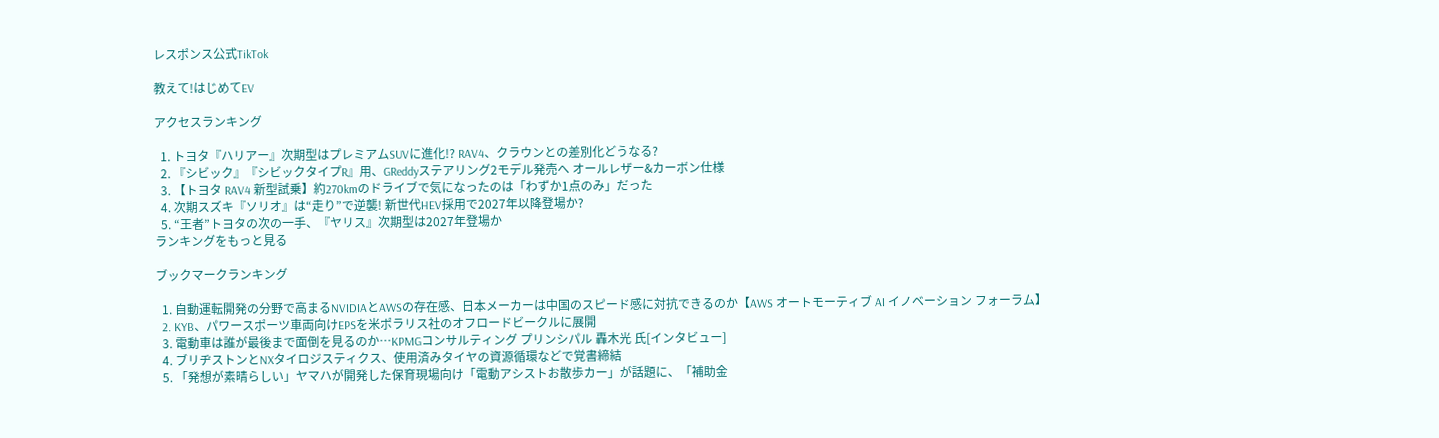レスポンス公式TikTok

教えて!はじめてEV

アクセスランキング

  1. トヨタ『ハリアー』次期型はプレミアムSUVに進化!? RAV4、クラウンとの差別化どうなる?
  2. 『シビック』『シビックタイプR』用、GReddyステアリング2モデル発売へ オールレザー&カーボン仕様
  3. 【トヨタ RAV4 新型試乗】約270kmのドライブで気になったのは「わずか1点のみ」だった
  4. 次期スズキ『ソリオ』は“走り”で逆襲! 新世代HEV採用で2027年以降登場か?
  5. “王者”トヨタの次の一手、『ヤリス』次期型は2027年登場か
ランキングをもっと見る

ブックマークランキング

  1. 自動運転開発の分野で高まるNVIDIAとAWSの存在感、日本メーカーは中国のスピード感に対抗できるのか【AWS オートモーティブ AI イノベーション フォーラム】
  2. KYB、パワースポーツ車両向けEPSを米ポラリス社のオフロードビークルに展開
  3. 電動車は誰が最後まで面倒を見るのか…KPMGコンサルティング プリンシパル 轟木光 氏[インタビュー]
  4. ブリヂストンとNXタイロジスティクス、使用済みタイヤの資源循環などで覚書締結
  5. 「発想が素晴らしい」ヤマハが開発した保育現場向け「電動アシストお散歩カー」が話題に、「補助金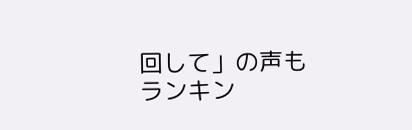回して」の声も
ランキン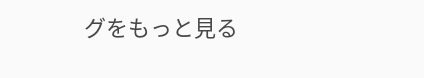グをもっと見る